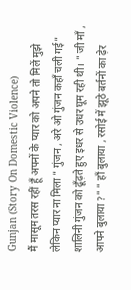Gunjan (Story On Domestic Violence)
मैं मासूम तरस रहीं हूँ अपनों के प्यार को अपने तो मिलें मुझे लेकिन प्यार ना मिला " गुंजन , अरे ओ गुंजन कहाँ चली गई" शालिनी गुंजन को ढूँढ़ते हुए इधर से उधर घूम रही थी। " जी माँ , आपने बुलाया ?" " हाँ बुलाया , रसोई में झूठे बर्तनों का ढ़ेर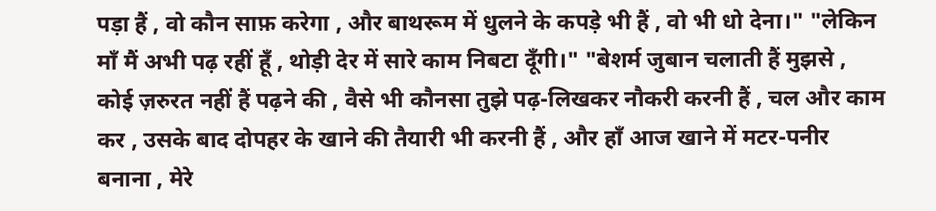पड़ा हैं , वो कौन साफ़ करेगा , और बाथरूम में धुलने के कपड़े भी हैं , वो भी धो देना।" "लेकिन माँ मैं अभी पढ़ रहीं हूँ , थोड़ी देर में सारे काम निबटा दूँगी।" "बेशर्म जुबान चलाती हैं मुझसे , कोई ज़रुरत नहीं हैं पढ़ने की , वैसे भी कौनसा तुझे पढ़-लिखकर नौकरी करनी हैं , चल और काम कर , उसके बाद दोपहर के खाने की तैयारी भी करनी हैं , और हाँ आज खाने में मटर-पनीर बनाना , मेरे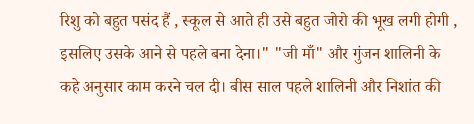रिशु को बहुत पसंद हैं , स्कूल से आते ही उसे बहुत जोरो की भूख लगी होगी , इसलिए उसके आने से पहले बना देना।" "जी माँ" और गुंजन शालिनी के कहे अनुसार काम करने चल दी। बीस साल पहले शालिनी और निशांत की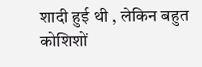शादी हुई थी , लेकिन बहुत कोशिशों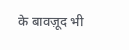के बावज़ूद भी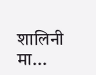शालिनी मा...